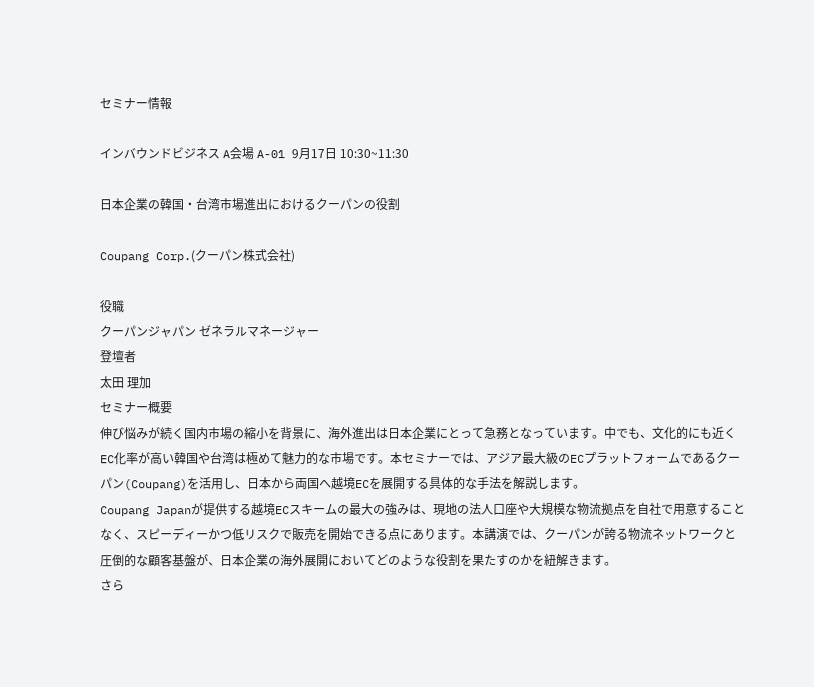セミナー情報

インバウンドビジネス A会場 A-01 9月17日 10:30~11:30

日本企業の韓国・台湾市場進出におけるクーパンの役割

Coupang Corp.(クーパン株式会社)

役職
クーパンジャパン ゼネラルマネージャー
登壇者
太田 理加
セミナー概要
伸び悩みが続く国内市場の縮小を背景に、海外進出は日本企業にとって急務となっています。中でも、文化的にも近くEC化率が高い韓国や台湾は極めて魅力的な市場です。本セミナーでは、アジア最大級のECプラットフォームであるクーパン(Coupang)を活用し、日本から両国へ越境ECを展開する具体的な手法を解説します。
Coupang Japanが提供する越境ECスキームの最大の強みは、現地の法人口座や大規模な物流拠点を自社で用意することなく、スピーディーかつ低リスクで販売を開始できる点にあります。本講演では、クーパンが誇る物流ネットワークと圧倒的な顧客基盤が、日本企業の海外展開においてどのような役割を果たすのかを紐解きます。
さら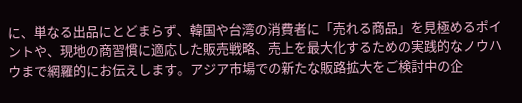に、単なる出品にとどまらず、韓国や台湾の消費者に「売れる商品」を見極めるポイントや、現地の商習慣に適応した販売戦略、売上を最大化するための実践的なノウハウまで網羅的にお伝えします。アジア市場での新たな販路拡大をご検討中の企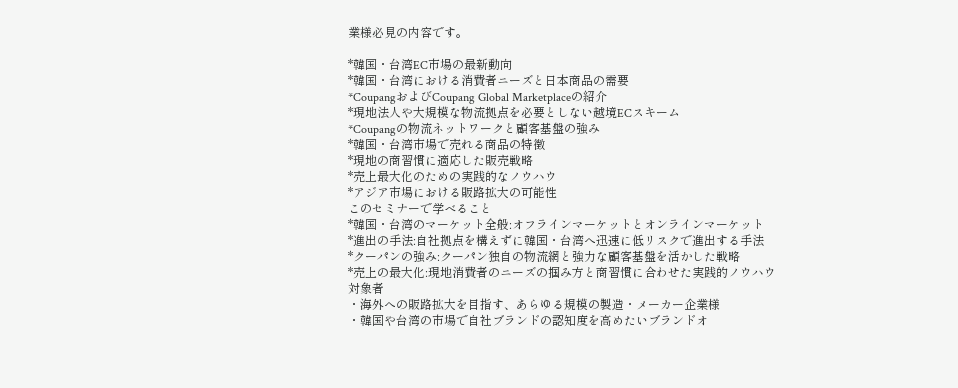業様必見の内容です。

*韓国・台湾EC市場の最新動向
*韓国・台湾における消費者ニーズと日本商品の需要
*CoupangおよびCoupang Global Marketplaceの紹介
*現地法人や大規模な物流拠点を必要としない越境ECスキーム
*Coupangの物流ネットワークと顧客基盤の強み
*韓国・台湾市場で売れる商品の特徴
*現地の商習慣に適応した販売戦略
*売上最大化のための実践的なノウハウ
*アジア市場における販路拡大の可能性
このセミナーで学べること
*韓国・台湾のマーケット全般:オフラインマーケットとオンラインマーケット
*進出の手法:自社拠点を構えずに韓国・台湾へ迅速に低リスクで進出する手法
*クーパンの強み:クーパン独自の物流網と強力な顧客基盤を活かした戦略
*売上の最大化:現地消費者のニーズの掴み方と商習慣に合わせた実践的ノウハウ
対象者
・海外への販路拡大を目指す、あらゆる規模の製造・メーカー企業様
・韓国や台湾の市場で自社ブランドの認知度を高めたいブランドオ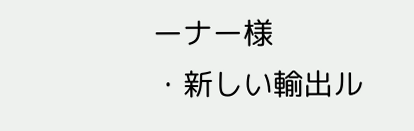ーナー様
・新しい輸出ル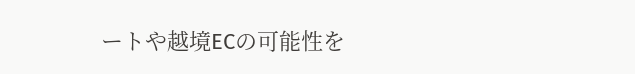ートや越境ECの可能性を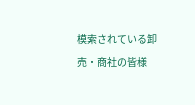模索されている卸売・商社の皆様